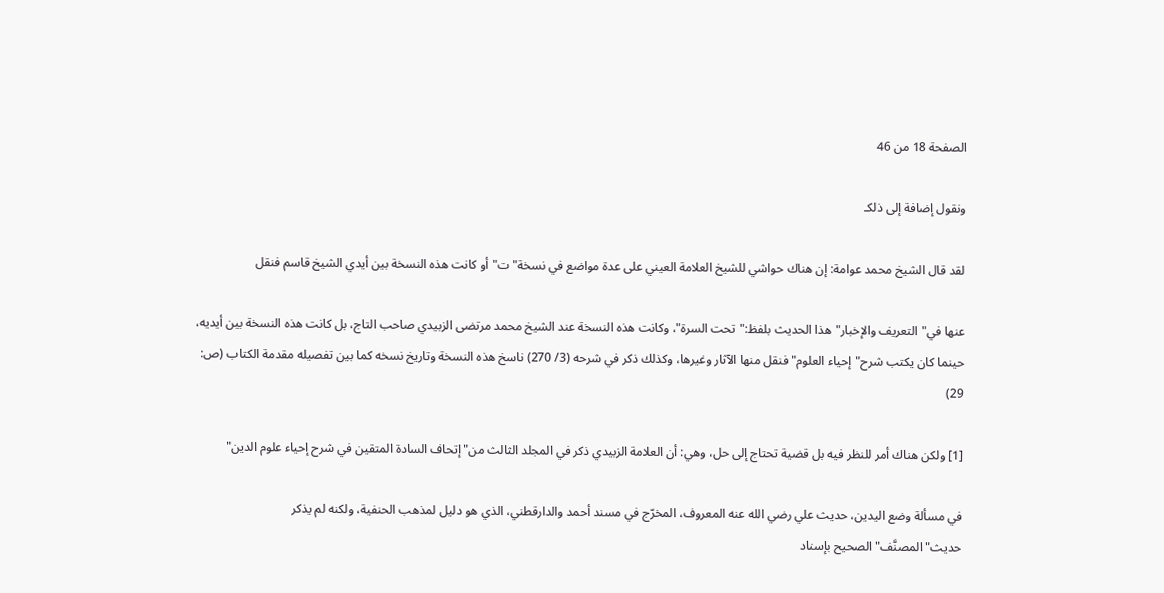الصفحة 18 من 46

ونقول إضافة إلى ذلكـ

لقد قال الشيخ محمد عوامة: إن هناك حواشي للشيخ العلامة العيني على عدة مواضع في نسخة"ت"أو كانت هذه النسخة بين أيدي الشيخ قاسم فنقل

عنها في"التعريف والإخبار"هذا الحديث بلفظ:"تحت السرة"، وكانت هذه النسخة عند الشيخ محمد مرتضى الزبيدي صاحب التاج، بل كانت هذه النسخة بين أيديه، حينما كان يكتب شرح"إحياء العلوم"فنقل منها الآثار وغيرها، وكذلك ذكر في شرحه (3/ 270) ناسخ هذه النسخة وتاريخ نسخه كما بين تفصيله مقدمة الكتاب (ص: 29)

[1] ولكن هناك أمر للنظر فيه بل قضية تحتاج إلى حل، وهي: أن العلامة الزبيدي ذكر في المجلد الثالث من"إتحاف السادة المتقين في شرح إحياء علوم الدين"

في مسألة وضع اليدين، حديث علي رضي الله عنه المعروف، المخرّج في مسند أحمد والدارقطني، الذي هو دليل لمذهب الحنفية، ولكنه لم يذكر حديث"المصنَّف"الصحيح بإسناد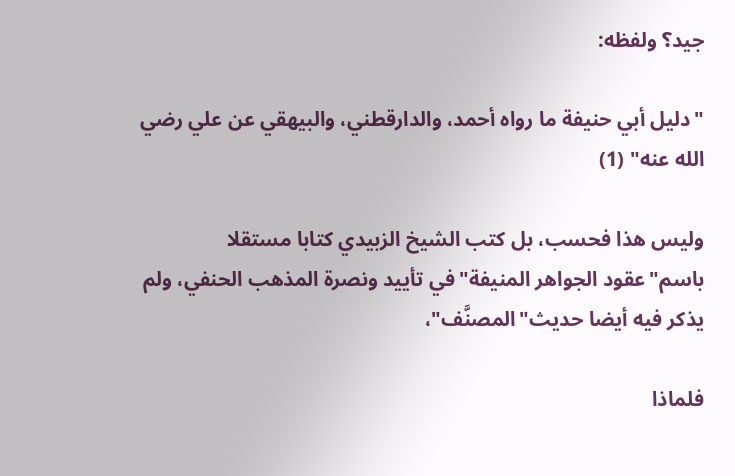جيد؟ ولفظه:

"دليل أبي حنيفة ما رواه أحمد، والدارقطني، والبيهقي عن علي رضي الله عنه" (1)

وليس هذا فحسب، بل كتب الشيخ الزبيدي كتابا مستقلا باسم"عقود الجواهر المنيفة"في تأييد ونصرة المذهب الحنفي، ولم يذكر فيه أيضا حديث"المصنَّف"،

فلماذا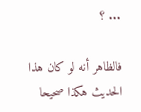... ؟

فالظاهر أنه لو كان هذا الحديث هكذا صحيحا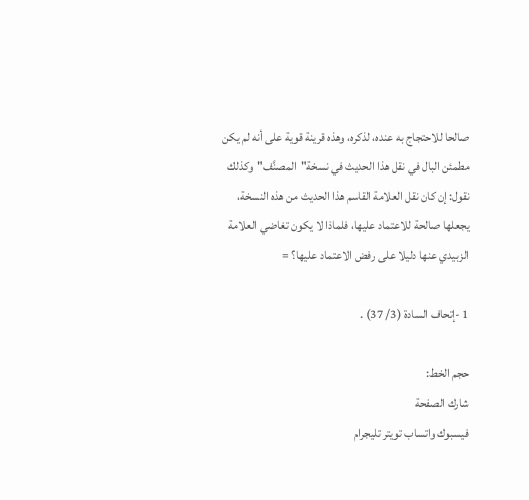صالحا للاحتجاج به عنده، لذكره، وهذه قرينة قوية على أنه لم يكن مطمئن البال في نقل هذا الحديث في نسخة"المصنَّف"وكذلك نقول: إن كان نقل العلامة القاسم هذا الحديث من هذه النسخة، يجعلها صالحة للاعتماد عليها، فلماذا لا يكون تغاضي العلامة الزبيدي عنها دليلا على رفض الاعتماد عليها؟ =

1 -إتحاف السادة (3/ 37) .

حجم الخط:
شارك الصفحة
فيسبوك واتساب تويتر تليجرام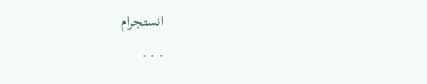انستجرام
. . .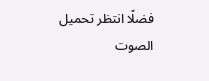فضلًا انتظر تحميل الصوت